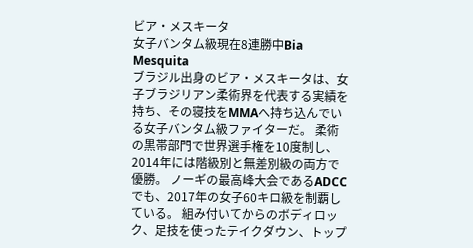ビア・メスキータ
女子バンタム級現在8連勝中Bia Mesquita
ブラジル出身のビア・メスキータは、女子ブラジリアン柔術界を代表する実績を持ち、その寝技をMMAへ持ち込んでいる女子バンタム級ファイターだ。 柔術の黒帯部門で世界選手権を10度制し、2014年には階級別と無差別級の両方で優勝。 ノーギの最高峰大会であるADCCでも、2017年の女子60キロ級を制覇している。 組み付いてからのボディロック、足技を使ったテイクダウン、トップ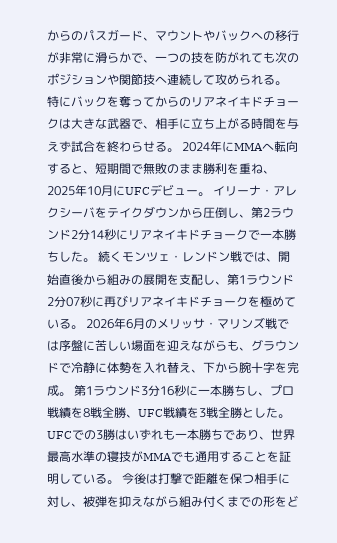からのパスガード、マウントやバックへの移行が非常に滑らかで、一つの技を防がれても次のポジションや関節技へ連続して攻められる。 特にバックを奪ってからのリアネイキドチョークは大きな武器で、相手に立ち上がる時間を与えず試合を終わらせる。 2024年にMMAへ転向すると、短期間で無敗のまま勝利を重ね、2025年10月にUFCデビュー。 イリーナ・アレクシーバをテイクダウンから圧倒し、第2ラウンド2分14秒にリアネイキドチョークで一本勝ちした。 続くモンツェ・レンドン戦では、開始直後から組みの展開を支配し、第1ラウンド2分07秒に再びリアネイキドチョークを極めている。 2026年6月のメリッサ・マリンズ戦では序盤に苦しい場面を迎えながらも、グラウンドで冷静に体勢を入れ替え、下から腕十字を完成。 第1ラウンド3分16秒に一本勝ちし、プロ戦績を8戦全勝、UFC戦績を3戦全勝とした。 UFCでの3勝はいずれも一本勝ちであり、世界最高水準の寝技がMMAでも通用することを証明している。 今後は打撃で距離を保つ相手に対し、被弾を抑えながら組み付くまでの形をど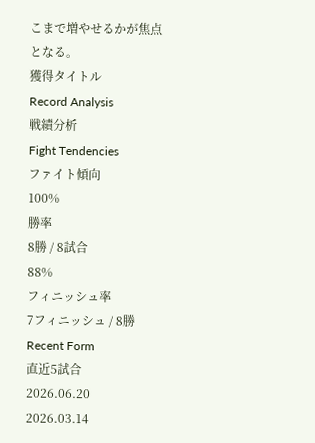こまで増やせるかが焦点となる。
獲得タイトル
Record Analysis
戦績分析
Fight Tendencies
ファイト傾向
100%
勝率
8勝 / 8試合
88%
フィニッシュ率
7フィニッシュ / 8勝
Recent Form
直近5試合
2026.06.20
2026.03.14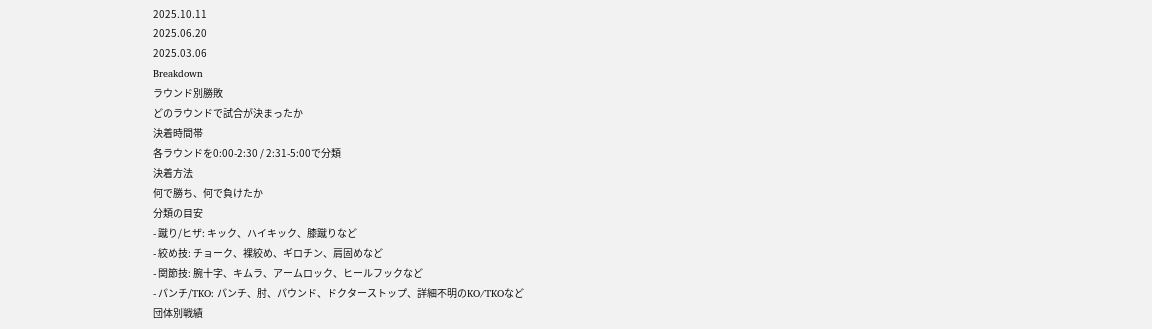2025.10.11
2025.06.20
2025.03.06
Breakdown
ラウンド別勝敗
どのラウンドで試合が決まったか
決着時間帯
各ラウンドを0:00-2:30 / 2:31-5:00で分類
決着方法
何で勝ち、何で負けたか
分類の目安
- 蹴り/ヒザ: キック、ハイキック、膝蹴りなど
- 絞め技: チョーク、裸絞め、ギロチン、肩固めなど
- 関節技: 腕十字、キムラ、アームロック、ヒールフックなど
- パンチ/TKO: パンチ、肘、パウンド、ドクターストップ、詳細不明のKO/TKOなど
団体別戦績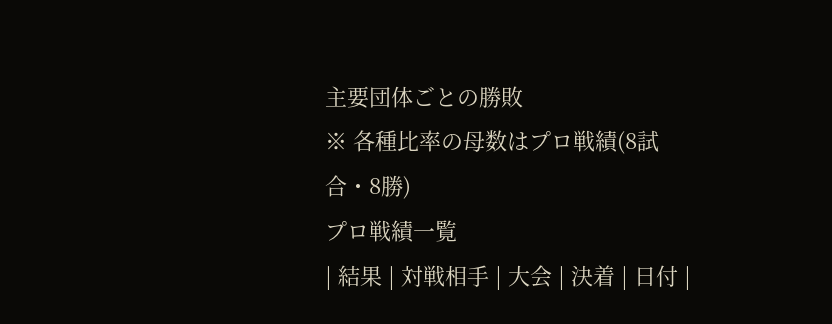主要団体ごとの勝敗
※ 各種比率の母数はプロ戦績(8試合・8勝)
プロ戦績一覧
| 結果 | 対戦相手 | 大会 | 決着 | 日付 |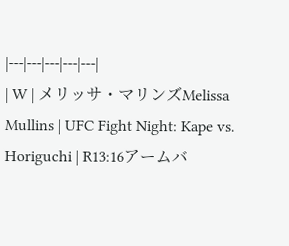|---|---|---|---|---|
| W | メリッサ・マリンズMelissa Mullins | UFC Fight Night: Kape vs. Horiguchi | R13:16アームバ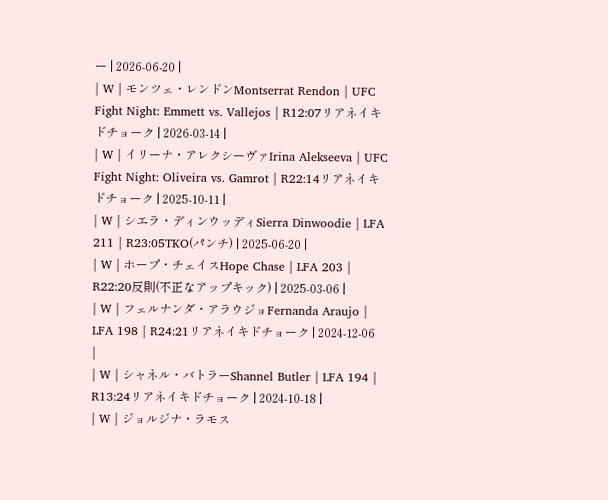ー | 2026-06-20 |
| W | モンツェ・レンドンMontserrat Rendon | UFC Fight Night: Emmett vs. Vallejos | R12:07リアネイキドチョーク | 2026-03-14 |
| W | イリーナ・アレクシーヴァIrina Alekseeva | UFC Fight Night: Oliveira vs. Gamrot | R22:14リアネイキドチョーク | 2025-10-11 |
| W | シエラ・ディンウッディSierra Dinwoodie | LFA 211 | R23:05TKO(パンチ) | 2025-06-20 |
| W | ホープ・チェイスHope Chase | LFA 203 | R22:20反則(不正なアップキック) | 2025-03-06 |
| W | フェルナンダ・アラウジョFernanda Araujo | LFA 198 | R24:21リアネイキドチョーク | 2024-12-06 |
| W | シャネル・バトラーShannel Butler | LFA 194 | R13:24リアネイキドチョーク | 2024-10-18 |
| W | ジョルジナ・ラモス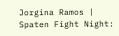Jorgina Ramos | Spaten Fight Night: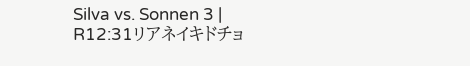Silva vs. Sonnen 3 | R12:31リアネイキドチョ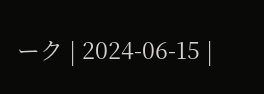ーク | 2024-06-15 |